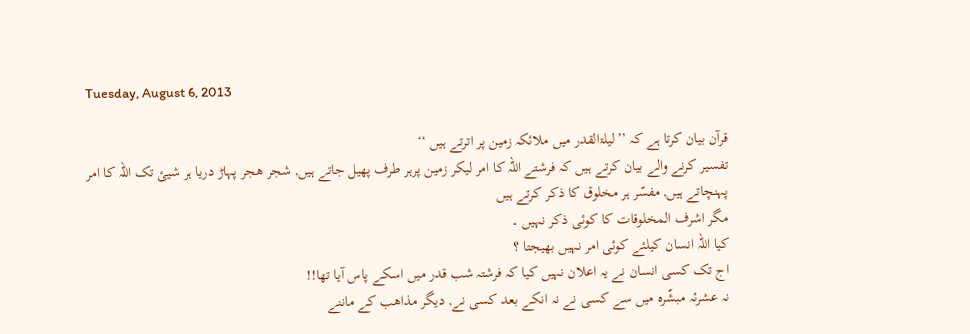Tuesday, August 6, 2013

قرآن بیان کرتا ہے کہ ’’لیلۃالقدر میں ملائکہ زمین پر اترتے ہیں ‘‘
تفسیر کرنے والے بیان کرتے ہیں کہ فرشتے اللہ کا امر لیکر زمین پرہر طرف پھیل جاتے ہیں, شجر ھجر پہاڑ دریا ہر شیئ تک اللہ کا امر پہنچاتے ہیں, مفسّر ہر مخلوق کا ذکر کرتے ہیں
مگر اشرف المخلوقات کا کوئی ذکر نہیں ۔
کیا اللہ انسان کیلئے کوئی امر نہیں بھیجتا ؟
اج تک کسی انسان نے یہ اعلان نہیں کیا کہ فرشتہ شب قدر میں اسکے پاس آیا تھا!!
نہ عشرئہ مبشّرہ میں سے کسی نے نہ انکے بعد کسی نے, دیگر مذاھب کے ماننے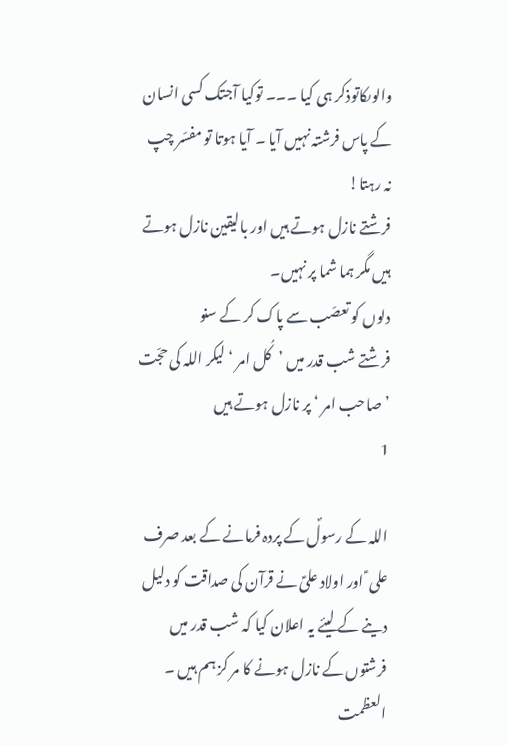والوںکاتوذکر ہی کیا ۔۔۔ توکیا آجتک کسی انسان کے پاس فرشتہ نہیں آیا ۔ آیا ہوتا تو مفسّر چپ نہ رہتا!
فرشتے نازل ہوتے ہیں اور بالیقین نازل ہوتے ہیں مگر ہما شما پر نہیں۔
دلوں کو تعصّب سے پاک کر کے سنو
فرشتے شب قدر میں ’کُل امر ‘ لیکر اللہ کی حجّت ’ صاحب امر ‘ پر نازل ہوتے ہیں
1

اللہ کے رسولؐ کے پردہ فرمانے کے بعد صرف علی ؑ اور اولاد علیؑ نے قرآن کی صداقت کو دلیل دینے کے لیئے یہ اعلان کیا کہ شب قدر میں فرشتوں کے نازل ہونے کا مر کز ہم ہیں ۔
العظمت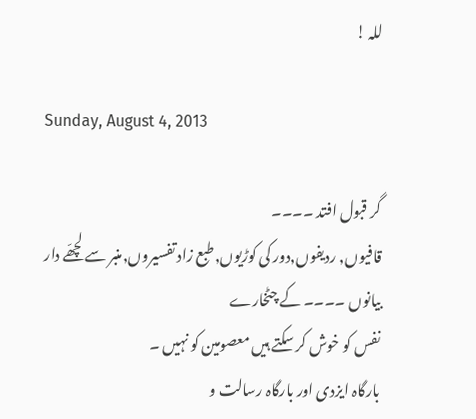للہ !

Sunday, August 4, 2013

گر قبول افتد ۔۔۔۔
قافیوں, ردیفوں,دور کی کوڑیوں,طبع زاد تفسیروں,منبر سے لچھّے دار بیانوں ۔۔۔۔ کے چٹخارے
نفس کو خوش کر سکتے ہیں معصومین کو نہیں ۔
بارگاہ ایزدی اور بارگاہ رسالت و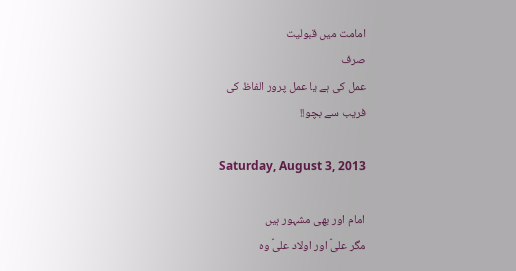امامت میں قبولیت
صرف
عمل کی ہے یا عمل پرور الفاظ کی
فریب سے بچو!!

Saturday, August 3, 2013

امام اور بھی مشہور ہیں
مگر علیؑ اور اولاد علیؑ وہ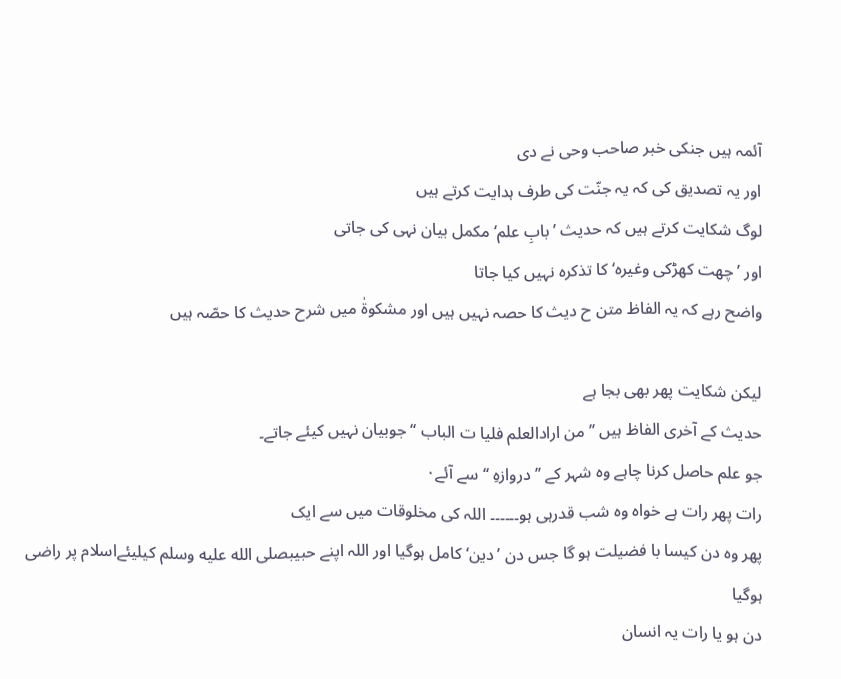آئمہ ہیں جنکی خبر صاحب وحی نے دی
اور یہ تصدیق کی کہ یہ جنّت کی طرف ہدایت کرتے ہیں
لوگ شکایت کرتے ہیں کہ حدیث ’بابِ علم‘مکمل بیان نہی کی جاتی
اور ’چھت کھڑکی وغیرہ‘ کا تذکرہ نہیں کیا جاتا
واضح رہے کہ یہ الفاظ متن ح دیث کا حصہ نہیں ہیں اور مشکوۃٰ میں شرح حدیث کا حصّہ ہیں

لیکن شکایت پھر بھی بجا ہے
حدیث کے آخری الفاظ ہیں ’’ من ارادالعلم فلیا ت الباب ‘‘ جوبیان نہیں کیئے جاتے۔
جو علم حاصل کرنا چاہے وہ شہر کے ’’دروازہِ ‘‘ سے آئے۰
رات پھر رات ہے خواہ وہ شب قدرہی ہو۔۔۔۔۔۔ اللہ کی مخلوقات میں سے ایک
پھر وہ دن کیسا با فضیلت ہو گا جس دن ’دین‘ کامل ہوگیا اور اللہ اپنے حبیبصلى الله عليه وسلم کیلیئےاسلام پر راضی ہوگیا
دن ہو یا رات یہ انسان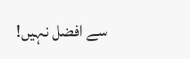سے افضل نہیں!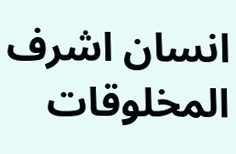انسان اشرف المخلوقات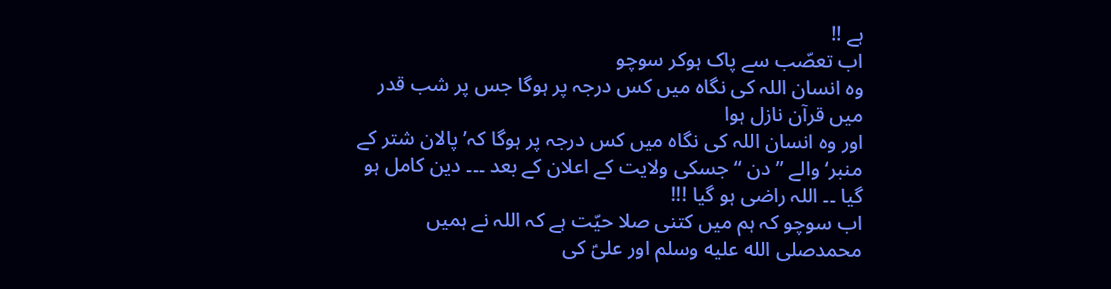ہے !!
اب تعصّب سے پاک ہوکر سوچو
وہ انسان اللہ کی نگاہ میں کس درجہ پر ہوگا جس پر شب قدر میں قرآن نازل ہوا
اور وہ انسان اللہ کی نگاہ میں کس درجہ پر ہوگا کہ’پالان شتر کے منبر‘ والے ’’دن ‘‘جسکی ولایت کے اعلان کے بعد ۔۔۔ دین کامل ہو گیا ۔۔ اللہ راضی ہو گیا !!!
اب سوچو کہ ہم میں کتنی صلا حیّت ہے کہ اللہ نے ہمیں محمدصلى الله عليه وسلم اور علیؑ کی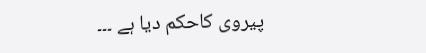پیروی کاحکم دیا ہے ۔۔۔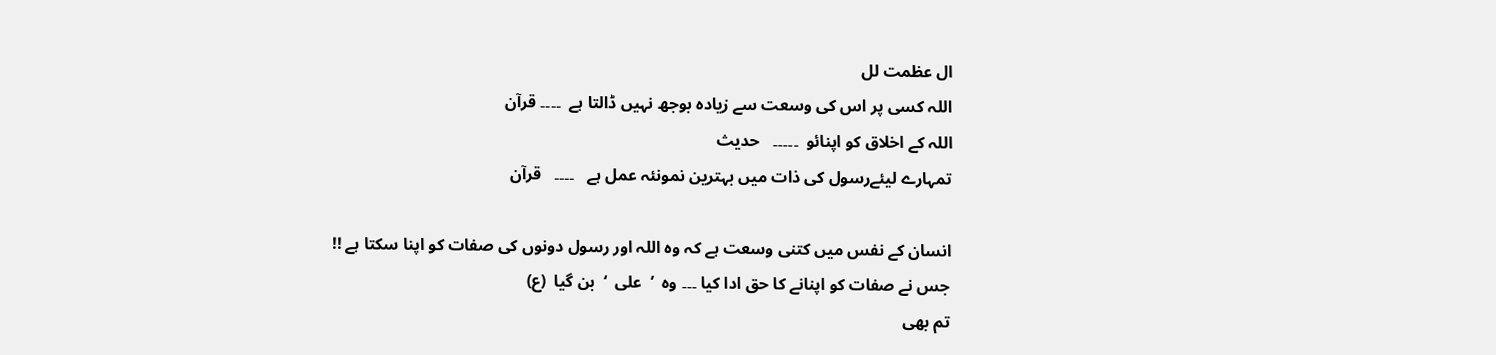ال عظمت لل
اللہ کسی پر اس کی وسعت سے زیادہ بوجھ نہیں ڈالتا ہے  ۔۔۔۔ قرآن
اللہ کے اخلاق کو اپنائو  ۔۔۔۔۔   حدیث
تمہارے لیئےرسول کی ذات میں بہترین نمونئہ عمل ہے   ۔۔۔۔   قرآن

انسان کے نفس میں کتنی وسعت ہے کہ وہ اللہ اور رسول دونوں کی صفات کو اپنا سکتا ہے !!
جس نے صفات کو اپنانے کا حق ادا کیا ۔۔۔ وہ  ’  علی  ‘  بن گیا  (ع)
تم بھی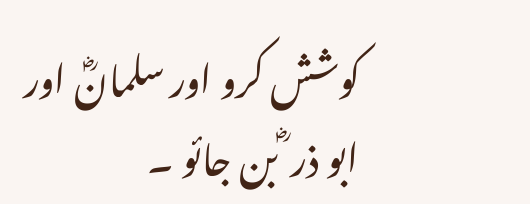کوشش کرو اور سلمانؓ اور ابو ذر ؓ بن جائو ۔